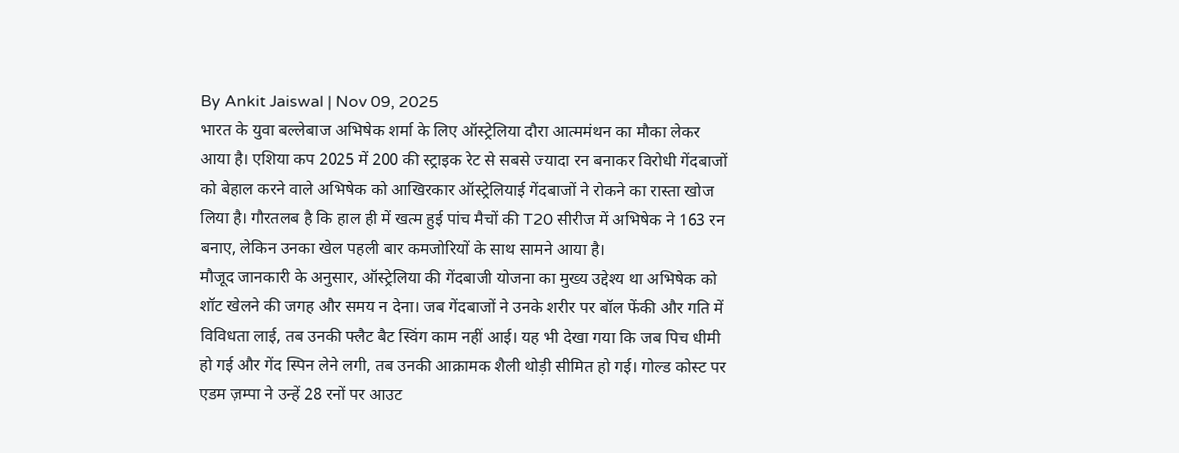By Ankit Jaiswal | Nov 09, 2025
भारत के युवा बल्लेबाज अभिषेक शर्मा के लिए ऑस्ट्रेलिया दौरा आत्ममंथन का मौका लेकर आया है। एशिया कप 2025 में 200 की स्ट्राइक रेट से सबसे ज्यादा रन बनाकर विरोधी गेंदबाजों को बेहाल करने वाले अभिषेक को आखिरकार ऑस्ट्रेलियाई गेंदबाजों ने रोकने का रास्ता खोज लिया है। गौरतलब है कि हाल ही में खत्म हुई पांच मैचों की T20 सीरीज में अभिषेक ने 163 रन बनाए, लेकिन उनका खेल पहली बार कमजोरियों के साथ सामने आया है।
मौजूद जानकारी के अनुसार, ऑस्ट्रेलिया की गेंदबाजी योजना का मुख्य उद्देश्य था अभिषेक को शॉट खेलने की जगह और समय न देना। जब गेंदबाजों ने उनके शरीर पर बॉल फेंकी और गति में विविधता लाई, तब उनकी फ्लैट बैट स्विंग काम नहीं आई। यह भी देखा गया कि जब पिच धीमी हो गई और गेंद स्पिन लेने लगी, तब उनकी आक्रामक शैली थोड़ी सीमित हो गई। गोल्ड कोस्ट पर एडम ज़म्पा ने उन्हें 28 रनों पर आउट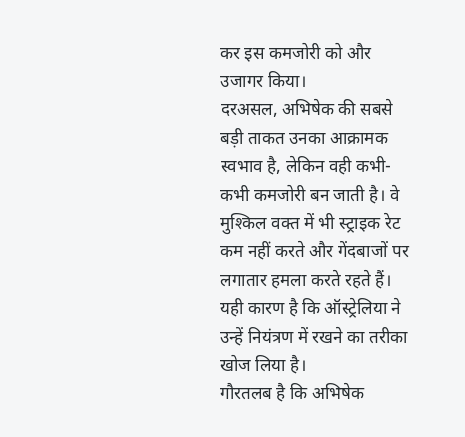कर इस कमजोरी को और उजागर किया।
दरअसल, अभिषेक की सबसे बड़ी ताकत उनका आक्रामक स्वभाव है, लेकिन वही कभी-कभी कमजोरी बन जाती है। वे मुश्किल वक्त में भी स्ट्राइक रेट कम नहीं करते और गेंदबाजों पर लगातार हमला करते रहते हैं। यही कारण है कि ऑस्ट्रेलिया ने उन्हें नियंत्रण में रखने का तरीका खोज लिया है।
गौरतलब है कि अभिषेक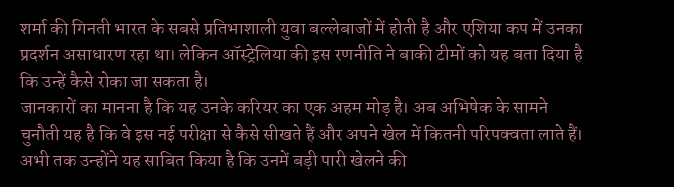शर्मा की गिनती भारत के सबसे प्रतिभाशाली युवा बल्लेबाजों में होती है और एशिया कप में उनका प्रदर्शन असाधारण रहा था। लेकिन ऑस्ट्रेलिया की इस रणनीति ने बाकी टीमों को यह बता दिया है कि उन्हें कैसे रोका जा सकता है।
जानकारों का मानना है कि यह उनके करियर का एक अहम मोड़ है। अब अभिषेक के सामने चुनौती यह है कि वे इस नई परीक्षा से कैसे सीखते हैं और अपने खेल में कितनी परिपक्वता लाते हैं। अभी तक उन्होंने यह साबित किया है कि उनमें बड़ी पारी खेलने की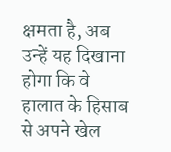क्षमता है, अब उन्हें यह दिखाना होगा कि वे हालात के हिसाब से अपने खेल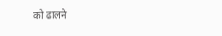को ढालने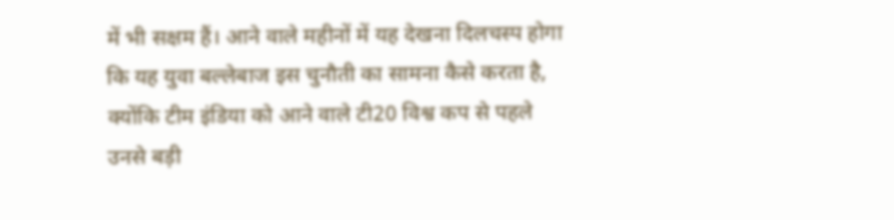में भी सक्षम हैं। आने वाले महीनों में यह देखना दिलचस्प होगा कि यह युवा बल्लेबाज इस चुनौती का सामना कैसे करता है, क्योंकि टीम इंडिया को आने वाले टी20 विश्व कप से पहले उनसे बड़ी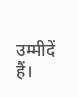उम्मीदें हैं।